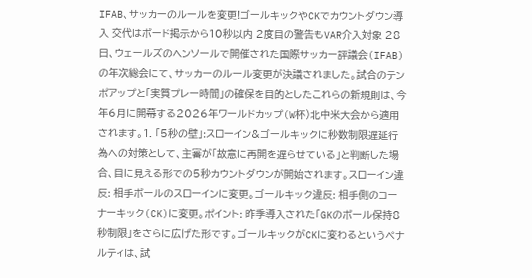IFAB、サッカーのルールを変更!ゴールキックやCKでカウントダウン導入 交代はボード掲示から10秒以内 2度目の警告もVAR介入対象 28日、ウェールズのヘンソールで開催された国際サッカー評議会(IFAB)の年次総会にて、サッカーのルール変更が決議されました。試合のテンポアップと「実質プレー時間」の確保を目的としたこれらの新規則は、今年6月に開幕する2026年ワールドカップ(W杯)北中米大会から適用されます。1. 「5秒の壁」:スローイン&ゴールキックに秒数制限遅延行為への対策として、主審が「故意に再開を遅らせている」と判断した場合、目に見える形での5秒カウントダウンが開始されます。スローイン違反: 相手ボールのスローインに変更。ゴールキック違反: 相手側のコーナーキック(CK)に変更。ポイント: 昨季導入された「GKのボール保持8秒制限」をさらに広げた形です。ゴールキックがCKに変わるというペナルティは、試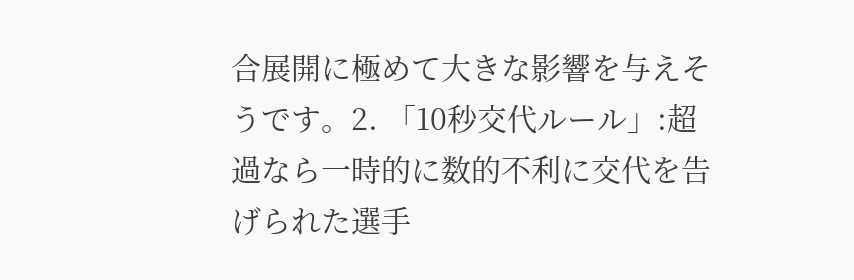合展開に極めて大きな影響を与えそうです。2. 「10秒交代ルール」:超過なら一時的に数的不利に交代を告げられた選手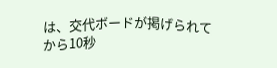は、交代ボードが掲げられてから10秒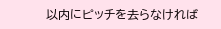以内にピッチを去らなければ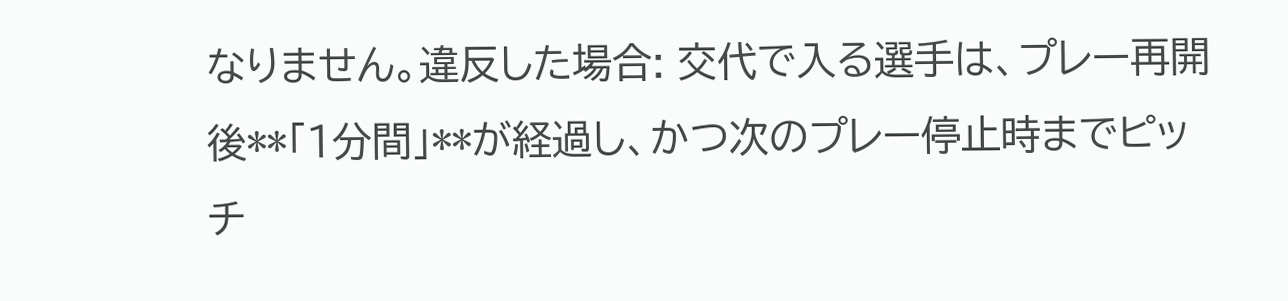なりません。違反した場合: 交代で入る選手は、プレー再開後**「1分間」**が経過し、かつ次のプレー停止時までピッチ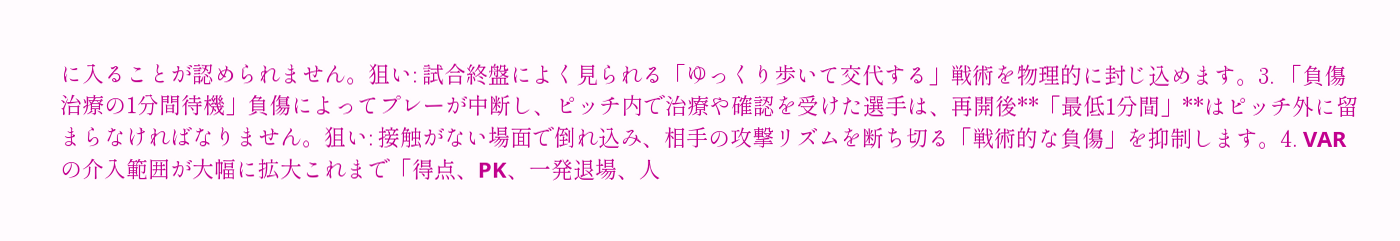に入ることが認められません。狙い: 試合終盤によく見られる「ゆっくり歩いて交代する」戦術を物理的に封じ込めます。3. 「負傷治療の1分間待機」負傷によってプレーが中断し、ピッチ内で治療や確認を受けた選手は、再開後**「最低1分間」**はピッチ外に留まらなければなりません。狙い: 接触がない場面で倒れ込み、相手の攻撃リズムを断ち切る「戦術的な負傷」を抑制します。4. VARの介入範囲が大幅に拡大これまで「得点、PK、一発退場、人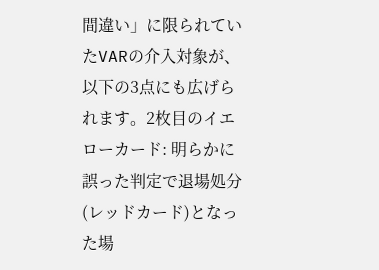間違い」に限られていたVARの介入対象が、以下の3点にも広げられます。2枚目のイエローカード: 明らかに誤った判定で退場処分(レッドカード)となった場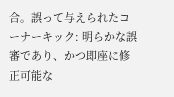合。誤って与えられたコーナーキック: 明らかな誤審であり、かつ即座に修正可能な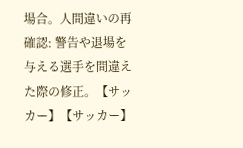場合。人間違いの再確認: 警告や退場を与える選手を間違えた際の修正。【サッカー】【サッカー】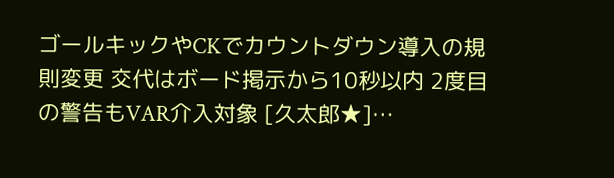ゴールキックやCKでカウントダウン導入の規則変更 交代はボード掲示から10秒以内 2度目の警告もVAR介入対象 [久太郎★]…